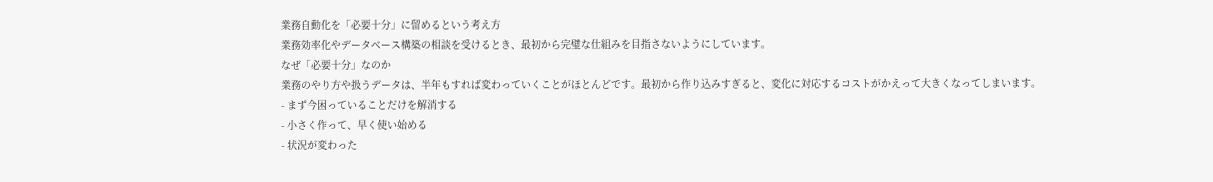業務自動化を「必要十分」に留めるという考え方
業務効率化やデータベース構築の相談を受けるとき、最初から完璧な仕組みを目指さないようにしています。
なぜ「必要十分」なのか
業務のやり方や扱うデータは、半年もすれば変わっていくことがほとんどです。最初から作り込みすぎると、変化に対応するコストがかえって大きくなってしまいます。
- まず今困っていることだけを解消する
- 小さく作って、早く使い始める
- 状況が変わった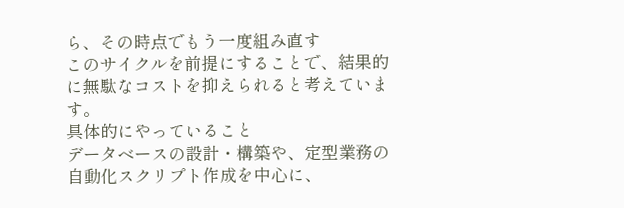ら、その時点でもう一度組み直す
このサイクルを前提にすることで、結果的に無駄なコストを抑えられると考えています。
具体的にやっていること
データベースの設計・構築や、定型業務の自動化スクリプト作成を中心に、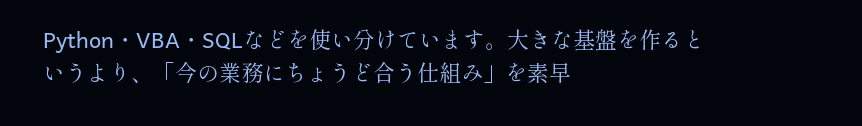Python・VBA・SQLなどを使い分けています。大きな基盤を作るというより、「今の業務にちょうど合う仕組み」を素早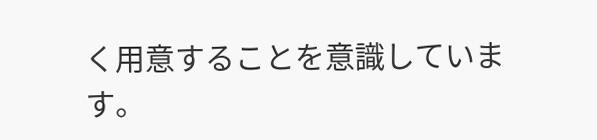く用意することを意識しています。